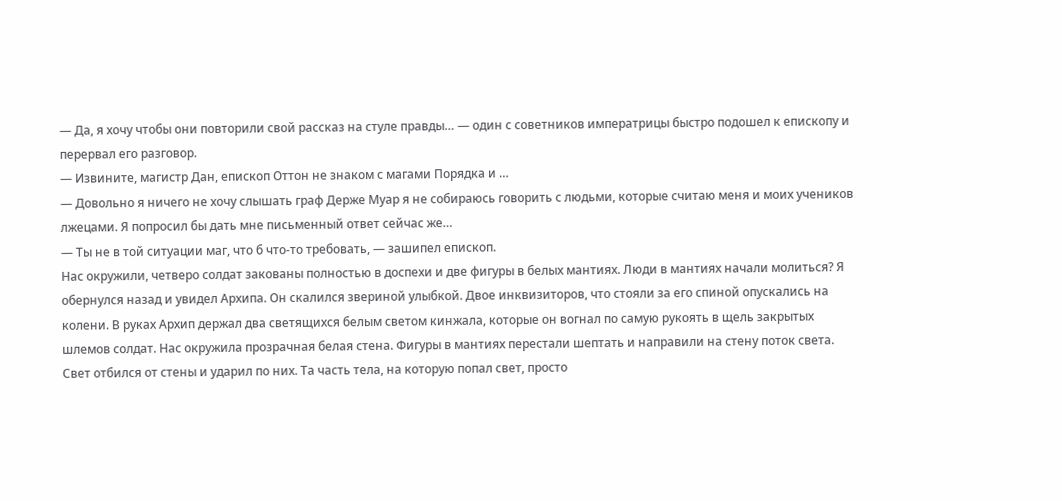— Да, я хочу чтобы они повторили свой рассказ на стуле правды… — один с советников императрицы быстро подошел к епископу и перервал его разговор.
— Извините, магистр Дан, епископ Оттон не знаком с магами Порядка и …
— Довольно я ничего не хочу слышать граф Держе Муар я не собираюсь говорить с людьми, которые считаю меня и моих учеников лжецами. Я попросил бы дать мне письменный ответ сейчас же…
— Ты не в той ситуации маг, что б что-то требовать, — зашипел епископ.
Нас окружили, четверо солдат закованы полностью в доспехи и две фигуры в белых мантиях. Люди в мантиях начали молиться? Я обернулся назад и увидел Архипа. Он скалился звериной улыбкой. Двое инквизиторов, что стояли за его спиной опускались на колени. В руках Архип держал два светящихся белым светом кинжала, которые он вогнал по самую рукоять в щель закрытых шлемов солдат. Нас окружила прозрачная белая стена. Фигуры в мантиях перестали шептать и направили на стену поток света. Свет отбился от стены и ударил по них. Та часть тела, на которую попал свет, просто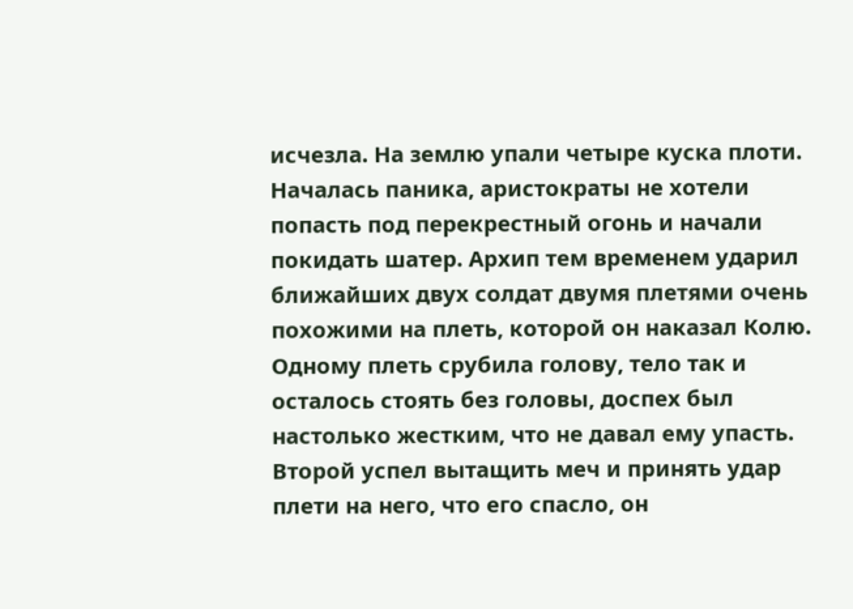исчезла. На землю упали четыре куска плоти. Началась паника, аристократы не хотели попасть под перекрестный огонь и начали покидать шатер. Архип тем временем ударил ближайших двух солдат двумя плетями очень похожими на плеть, которой он наказал Колю. Одному плеть срубила голову, тело так и осталось стоять без головы, доспех был настолько жестким, что не давал ему упасть. Второй успел вытащить меч и принять удар плети на него, что его спасло, он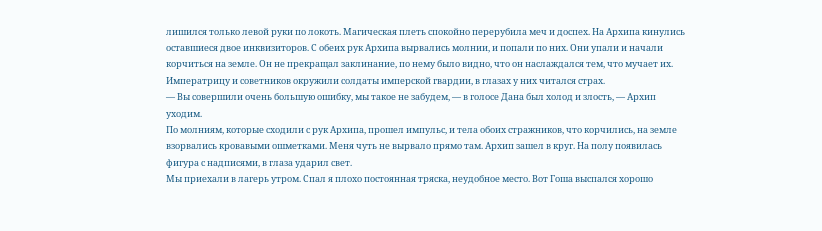лишился только левой руки по локоть. Магическая плеть спокойно перерубила меч и доспех. На Архипа кинулись оставшиеся двое инквизиторов. С обеих рук Архипа вырвались молнии, и попали по них. Они упали и начали корчиться на земле. Он не прекращал заклинание, по нему было видно, что он наслаждался тем, что мучает их. Императрицу и советников окружили солдаты имперской гвардии, в глазах у них читался страх.
— Вы совершили очень большую ошибку, мы такое не забудем, — в голосе Дана был холод и злость, — Архип уходим.
По молниям, которые сходили с рук Архипа, прошел импульс, и тела обоих стражников, что корчились, на земле взорвались кровавыми ошметками. Меня чуть не вырвало прямо там. Архип зашел в круг. На полу появилась фигура с надписями, в глаза ударил свет.
Мы приехали в лагерь утром. Спал я плохо постоянная тряска, неудобное место. Вот Гоша выспался хорошо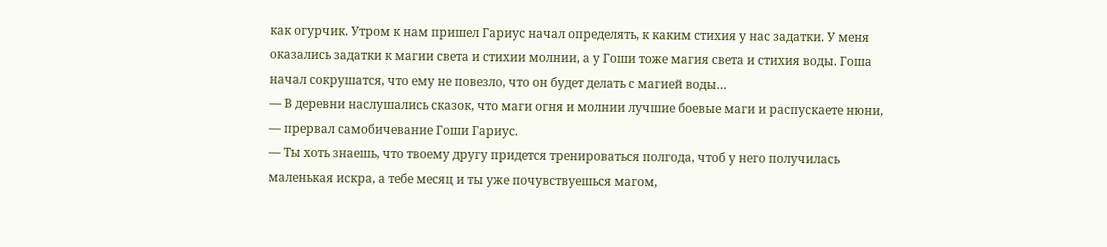как огурчик. Утром к нам пришел Гариус начал определять, к каким стихия у нас задатки. У меня оказались задатки к магии света и стихии молнии, а у Гоши тоже магия света и стихия воды. Гоша начал сокрушатся, что ему не повезло, что он будет делать с магией воды…
— В деревни наслушались сказок, что маги огня и молнии лучшие боевые маги и распускаете нюни, — прервал самобичевание Гоши Гариус.
— Ты хоть знаешь, что твоему другу придется тренироваться полгода, чтоб у него получилась маленькая искра, а тебе месяц и ты уже почувствуешься магом,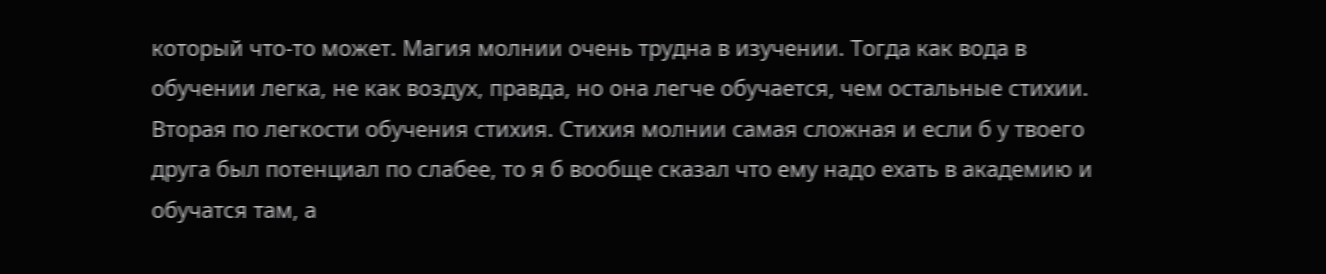который что-то может. Магия молнии очень трудна в изучении. Тогда как вода в обучении легка, не как воздух, правда, но она легче обучается, чем остальные стихии. Вторая по легкости обучения стихия. Стихия молнии самая сложная и если б у твоего друга был потенциал по слабее, то я б вообще сказал что ему надо ехать в академию и обучатся там, а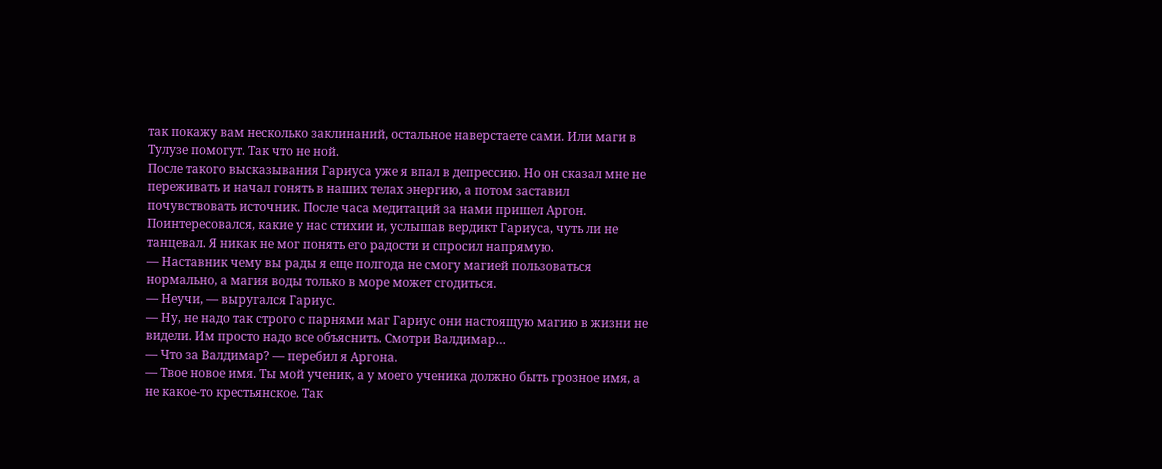так покажу вам несколько заклинаний, остальное наверстаете сами. Или маги в Тулузе помогут. Так что не ной.
После такого высказывания Гариуса уже я впал в депрессию. Но он сказал мне не переживать и начал гонять в наших телах энергию, а потом заставил почувствовать источник. После часа медитаций за нами пришел Аргон. Поинтересовался, какие у нас стихии и, услышав вердикт Гариуса, чуть ли не танцевал. Я никак не мог понять его радости и спросил напрямую.
— Наставник чему вы рады я еще полгода не смогу магией пользоваться нормально, а магия воды только в море может сгодиться.
— Неучи, — выругался Гариус.
— Ну, не надо так строго с парнями маг Гариус они настоящую магию в жизни не видели. Им просто надо все объяснить. Смотри Валдимар…
— Что за Валдимар? — перебил я Аргона.
— Твое новое имя. Ты мой ученик, а у моего ученика должно быть грозное имя, а не какое-то крестьянское. Так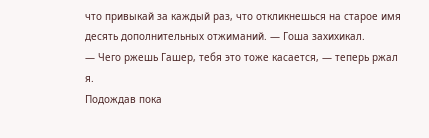что привыкай за каждый раз, что откликнешься на старое имя десять дополнительных отжиманий. — Гоша захихикал.
— Чего ржешь Гашер, тебя это тоже касается, — теперь ржал я.
Подождав пока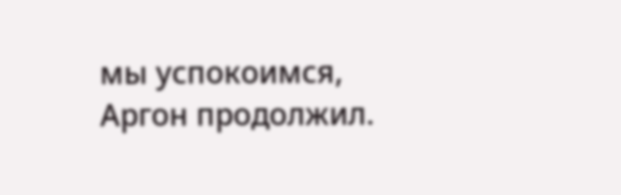мы успокоимся, Аргон продолжил.